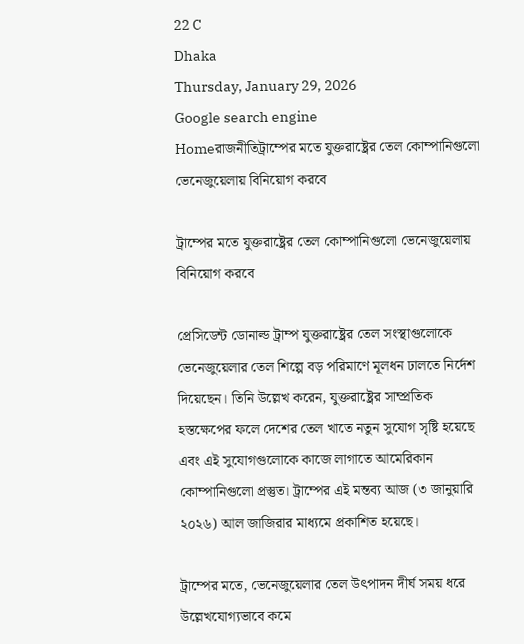22 C
Dhaka
Thursday, January 29, 2026
Google search engine
Homeরাজনীতিট্রাম্পের মতে যুক্তরাষ্ট্রের তেল কোম্পানিগুলো ভেনেজুয়েলায় বিনিয়োগ করবে

ট্রাম্পের মতে যুক্তরাষ্ট্রের তেল কোম্পানিগুলো ভেনেজুয়েলায় বিনিয়োগ করবে

প্রেসিডেন্ট ডোনাল্ড ট্রাম্প যুক্তরাষ্ট্রের তেল সংস্থাগুলোকে ভেনেজুয়েলার তেল শিল্পে বড় পরিমাণে মূলধন ঢালতে নির্দেশ দিয়েছেন। তিনি উল্লেখ করেন, যুক্তরাষ্ট্রের সাম্প্রতিক হস্তক্ষেপের ফলে দেশের তেল খাতে নতুন সুযোগ সৃষ্টি হয়েছে এবং এই সুযোগগুলোকে কাজে লাগাতে আমেরিকান কোম্পানিগুলো প্রস্তুত। ট্রাম্পের এই মন্তব্য আজ (৩ জানুয়ারি ২০২৬) আল জাজিরার মাধ্যমে প্রকাশিত হয়েছে।

ট্রাম্পের মতে, ভেনেজুয়েলার তেল উৎপাদন দীর্ঘ সময় ধরে উল্লেখযোগ্যভাবে কমে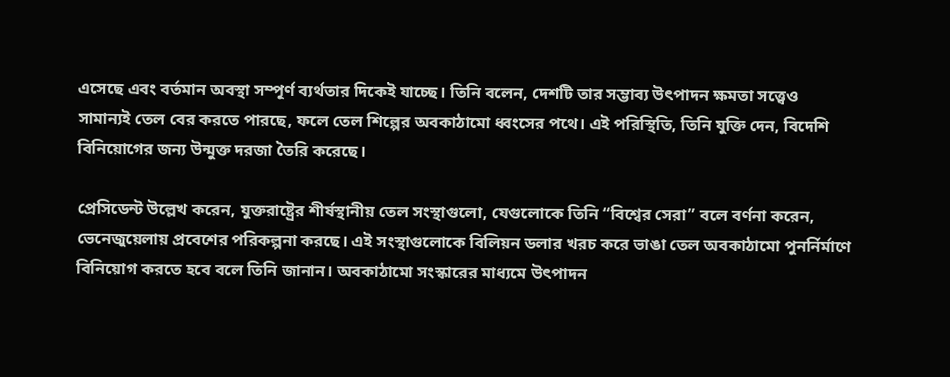এসেছে এবং বর্তমান অবস্থা সম্পূর্ণ ব্যর্থতার দিকেই যাচ্ছে। তিনি বলেন, দেশটি তার সম্ভাব্য উৎপাদন ক্ষমতা সত্ত্বেও সামান্যই তেল বের করতে পারছে, ফলে তেল শিল্পের অবকাঠামো ধ্বংসের পথে। এই পরিস্থিতি, তিনি যুক্তি দেন, বিদেশি বিনিয়োগের জন্য উন্মুক্ত দরজা তৈরি করেছে।

প্রেসিডেন্ট উল্লেখ করেন, যুক্তরাষ্ট্রের শীর্ষস্থানীয় তেল সংস্থাগুলো, যেগুলোকে তিনি “বিশ্বের সেরা” বলে বর্ণনা করেন, ভেনেজুয়েলায় প্রবেশের পরিকল্পনা করছে। এই সংস্থাগুলোকে বিলিয়ন ডলার খরচ করে ভাঙা তেল অবকাঠামো পুনর্নির্মাণে বিনিয়োগ করতে হবে বলে তিনি জানান। অবকাঠামো সংস্কারের মাধ্যমে উৎপাদন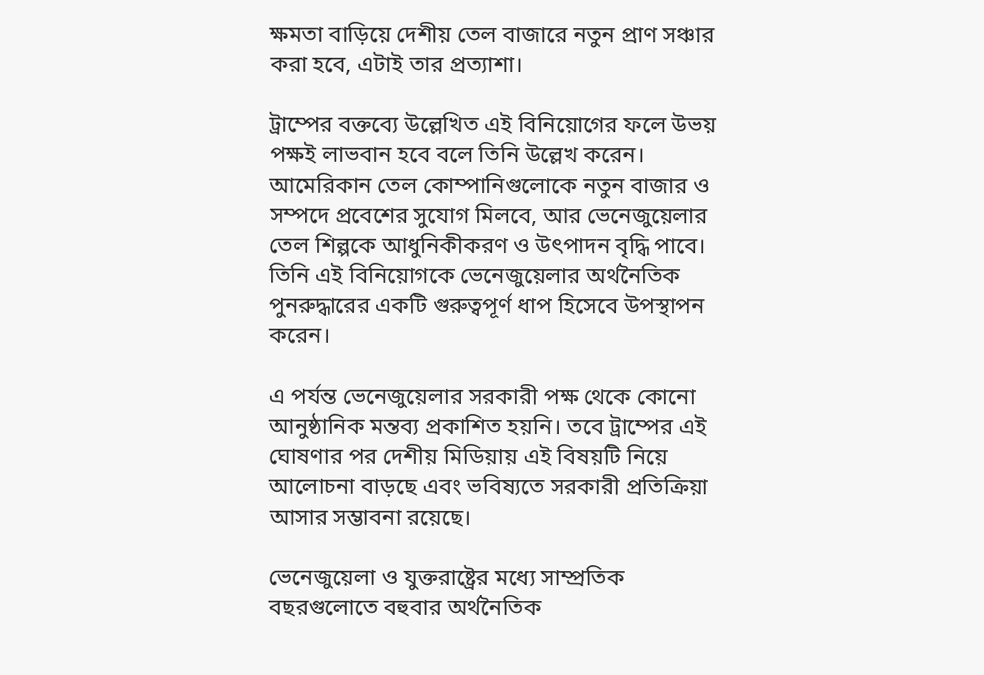ক্ষমতা বাড়িয়ে দেশীয় তেল বাজারে নতুন প্রাণ সঞ্চার করা হবে, এটাই তার প্রত্যাশা।

ট্রাম্পের বক্তব্যে উল্লেখিত এই বিনিয়োগের ফলে উভয় পক্ষই লাভবান হবে বলে তিনি উল্লেখ করেন। আমেরিকান তেল কোম্পানিগুলোকে নতুন বাজার ও সম্পদে প্রবেশের সুযোগ মিলবে, আর ভেনেজুয়েলার তেল শিল্পকে আধুনিকীকরণ ও উৎপাদন বৃদ্ধি পাবে। তিনি এই বিনিয়োগকে ভেনেজুয়েলার অর্থনৈতিক পুনরুদ্ধারের একটি গুরুত্বপূর্ণ ধাপ হিসেবে উপস্থাপন করেন।

এ পর্যন্ত ভেনেজুয়েলার সরকারী পক্ষ থেকে কোনো আনুষ্ঠানিক মন্তব্য প্রকাশিত হয়নি। তবে ট্রাম্পের এই ঘোষণার পর দেশীয় মিডিয়ায় এই বিষয়টি নিয়ে আলোচনা বাড়ছে এবং ভবিষ্যতে সরকারী প্রতিক্রিয়া আসার সম্ভাবনা রয়েছে।

ভেনেজুয়েলা ও যুক্তরাষ্ট্রের মধ্যে সাম্প্রতিক বছরগুলোতে বহুবার অর্থনৈতিক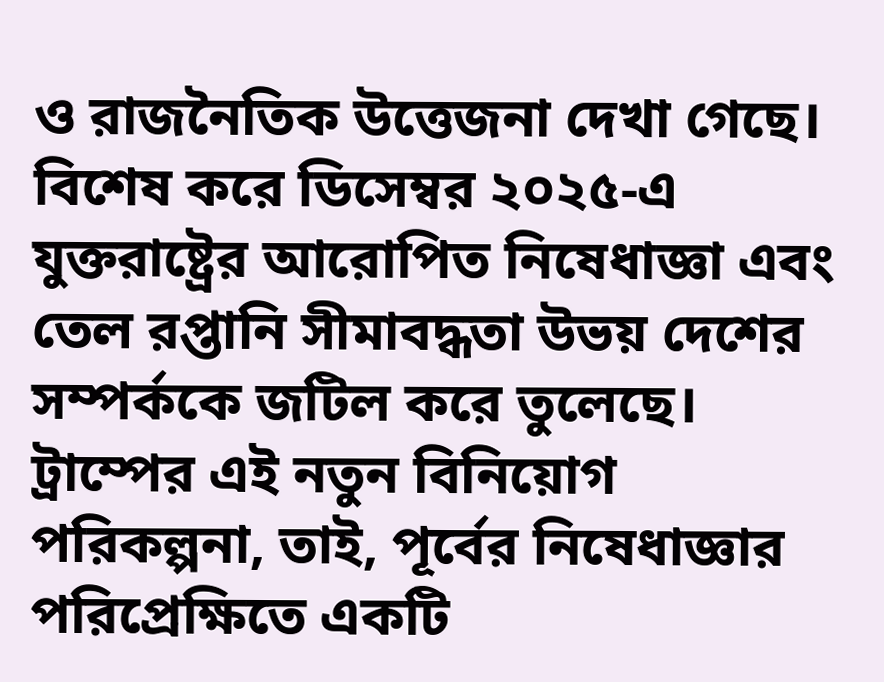ও রাজনৈতিক উত্তেজনা দেখা গেছে। বিশেষ করে ডিসেম্বর ২০২৫-এ যুক্তরাষ্ট্রের আরোপিত নিষেধাজ্ঞা এবং তেল রপ্তানি সীমাবদ্ধতা উভয় দেশের সম্পর্ককে জটিল করে তুলেছে। ট্রাম্পের এই নতুন বিনিয়োগ পরিকল্পনা, তাই, পূর্বের নিষেধাজ্ঞার পরিপ্রেক্ষিতে একটি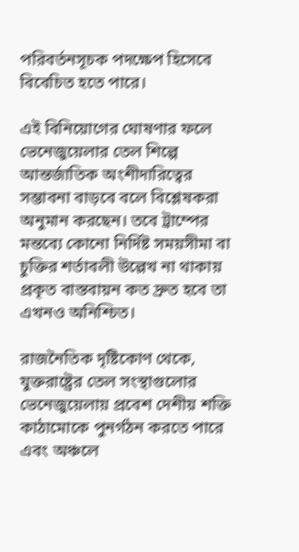পরিবর্তনসূচক পদক্ষেপ হিসেবে বিবেচিত হতে পারে।

এই বিনিয়োগের ঘোষণার ফলে ভেনেজুয়েলার তেল শিল্পে আন্তর্জাতিক অংশীদারিত্বের সম্ভাবনা বাড়বে বলে বিশ্লেষকরা অনুমান করছেন। তবে ট্রাম্পের মন্তব্যে কোনো নির্দিষ্ট সময়সীমা বা চুক্তির শর্তাবলী উল্লেখ না থাকায় প্রকৃত বাস্তবায়ন কত দ্রুত হবে তা এখনও অনিশ্চিত।

রাজনৈতিক দৃষ্টিকোণ থেকে, যুক্তরাষ্ট্রের তেল সংস্থাগুলোর ভেনেজুয়েলায় প্রবেশ দেশীয় শক্তি কাঠামোকে পুনর্গঠন করতে পারে এবং অঞ্চলে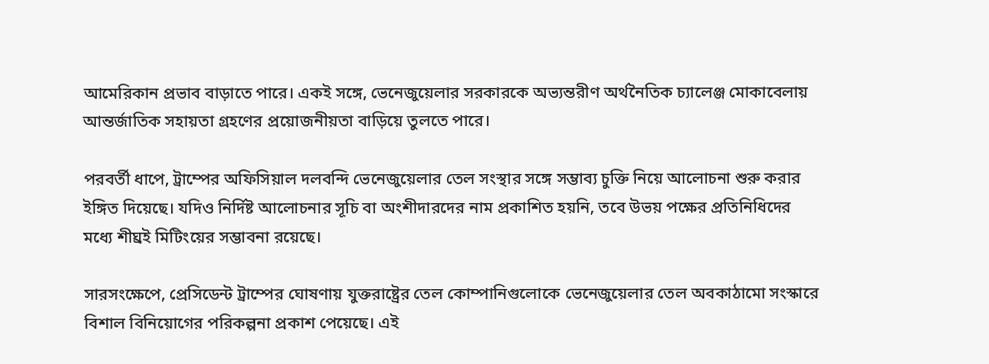আমেরিকান প্রভাব বাড়াতে পারে। একই সঙ্গে, ভেনেজুয়েলার সরকারকে অভ্যন্তরীণ অর্থনৈতিক চ্যালেঞ্জ মোকাবেলায় আন্তর্জাতিক সহায়তা গ্রহণের প্রয়োজনীয়তা বাড়িয়ে তুলতে পারে।

পরবর্তী ধাপে, ট্রাম্পের অফিসিয়াল দলবন্দি ভেনেজুয়েলার তেল সংস্থার সঙ্গে সম্ভাব্য চুক্তি নিয়ে আলোচনা শুরু করার ইঙ্গিত দিয়েছে। যদিও নির্দিষ্ট আলোচনার সূচি বা অংশীদারদের নাম প্রকাশিত হয়নি, তবে উভয় পক্ষের প্রতিনিধিদের মধ্যে শীঘ্রই মিটিংয়ের সম্ভাবনা রয়েছে।

সারসংক্ষেপে, প্রেসিডেন্ট ট্রাম্পের ঘোষণায় যুক্তরাষ্ট্রের তেল কোম্পানিগুলোকে ভেনেজুয়েলার তেল অবকাঠামো সংস্কারে বিশাল বিনিয়োগের পরিকল্পনা প্রকাশ পেয়েছে। এই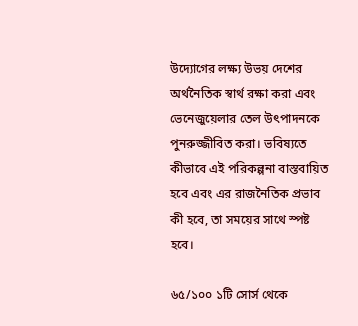উদ্যোগের লক্ষ্য উভয় দেশের অর্থনৈতিক স্বার্থ রক্ষা করা এবং ভেনেজুয়েলার তেল উৎপাদনকে পুনরুজ্জীবিত করা। ভবিষ্যতে কীভাবে এই পরিকল্পনা বাস্তবায়িত হবে এবং এর রাজনৈতিক প্রভাব কী হবে, তা সময়ের সাথে স্পষ্ট হবে।

৬৫/১০০ ১টি সোর্স থেকে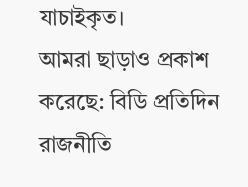যাচাইকৃত।
আমরা ছাড়াও প্রকাশ করেছে: বিডি প্রতিদিন
রাজনীতি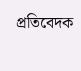প্রতিবেদক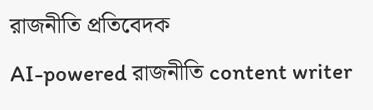রাজনীতি প্রতিবেদক
AI-powered রাজনীতি content writer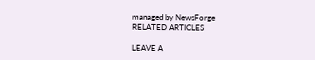managed by NewsForge
RELATED ARTICLES

LEAVE A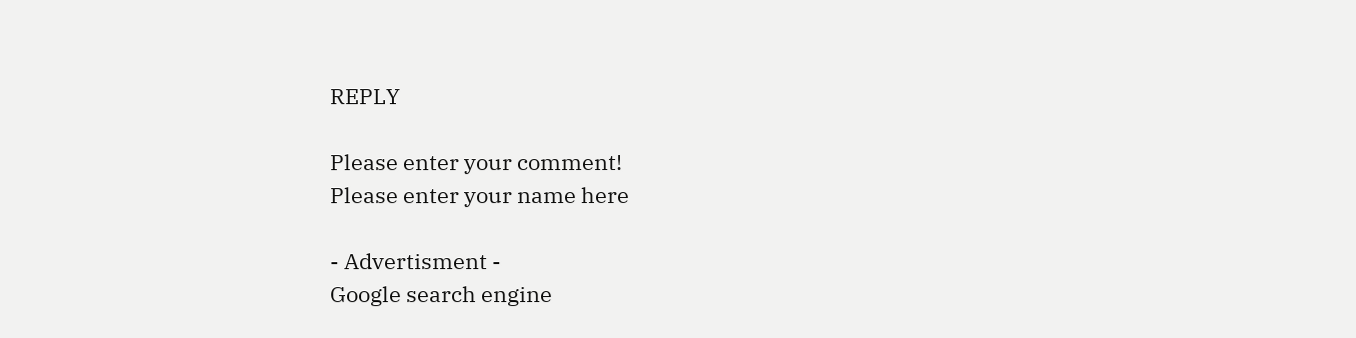REPLY

Please enter your comment!
Please enter your name here

- Advertisment -
Google search engine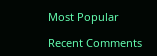Most Popular

Recent Comments